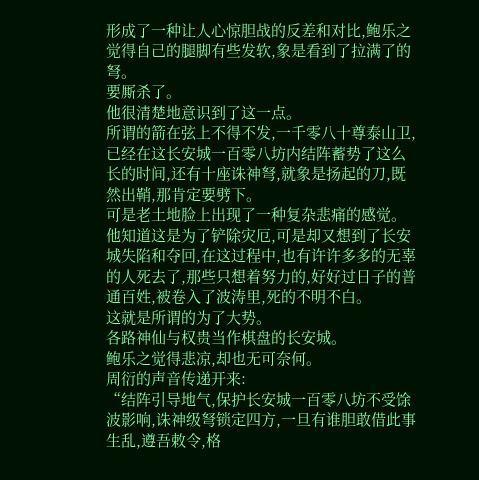形成了一种让人心惊胆战的反差和对比,鲍乐之觉得自己的腿脚有些发软,象是看到了拉满了的弩。
要厮杀了。
他很清楚地意识到了这一点。
所谓的箭在弦上不得不发,一千零八十尊泰山卫,已经在这长安城一百零八坊内结阵蓄势了这么长的时间,还有十座诛神弩,就象是扬起的刀,既然出鞘,那肯定要劈下。
可是老土地脸上出现了一种复杂悲痛的感觉。
他知道这是为了铲除灾厄,可是却又想到了长安城失陷和夺回,在这过程中,也有许许多多的无辜的人死去了,那些只想着努力的,好好过日子的普通百姓,被卷入了波涛里,死的不明不白。
这就是所谓的为了大势。
各路神仙与权贵当作棋盘的长安城。
鲍乐之觉得悲凉,却也无可奈何。
周衍的声音传递开来:
“结阵引导地气,保护长安城一百零八坊不受馀波影响,诛神级弩锁定四方,一旦有谁胆敢借此事生乱,遵吾敕令,格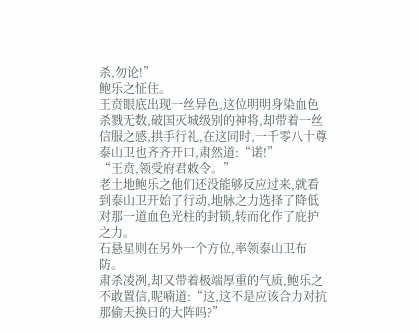杀,勿论!”
鲍乐之怔住。
王贲眼底出现一丝异色,这位明明身染血色杀戮无数,破国灭城级别的神将,却带着一丝信服之感,拱手行礼,在这同时,一千零八十尊泰山卫也齐齐开口,肃然道:“诺!”
“王贲,领受府君敕令。”
老土地鲍乐之他们还没能够反应过来,就看到泰山卫开始了行动,地脉之力选择了降低对那一道血色光柱的封锁,转而化作了庇护之力。
石悬星则在另外一个方位,率领泰山卫布防。
肃杀凌冽,却又带着极端厚重的气质,鲍乐之不敢置信,呢喃道:“这,这不是应该合力对抗那偷天换日的大阵吗?”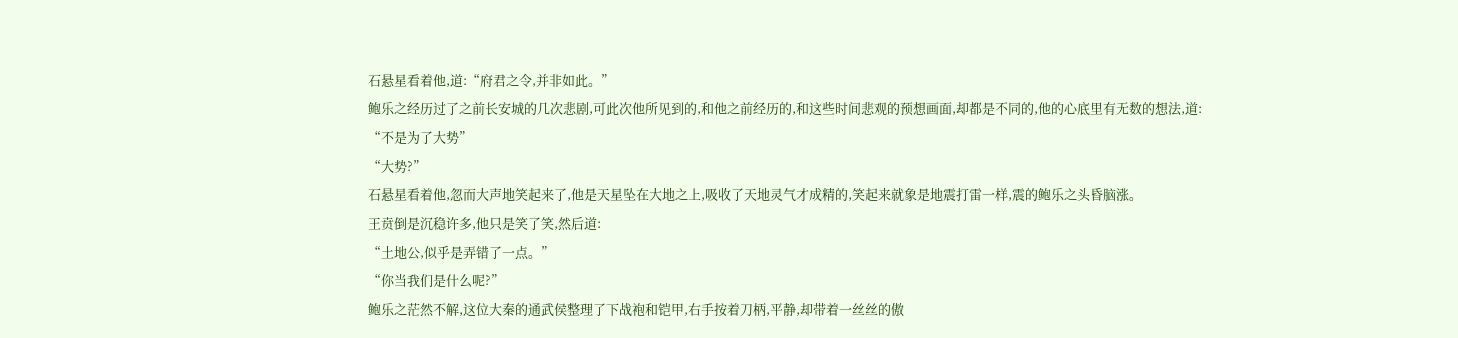石悬星看着他,道:“府君之令,并非如此。”
鲍乐之经历过了之前长安城的几次悲剧,可此次他所见到的,和他之前经历的,和这些时间悲观的预想画面,却都是不同的,他的心底里有无数的想法,道:
“不是为了大势”
“大势?”
石悬星看着他,忽而大声地笑起来了,他是天星坠在大地之上,吸收了天地灵气才成精的,笑起来就象是地震打雷一样,震的鲍乐之头昏脑涨。
王贲倒是沉稳许多,他只是笑了笑,然后道:
“土地公,似乎是弄错了一点。”
“你当我们是什么呢?”
鲍乐之茫然不解,这位大秦的通武侯整理了下战袍和铠甲,右手按着刀柄,平静,却带着一丝丝的傲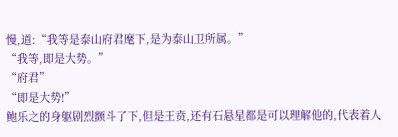慢,道:“我等是泰山府君麾下,是为泰山卫所属。”
“我等,即是大势。”
“府君”
“即是大势!”
鲍乐之的身躯剧烈颤斗了下,但是王贲,还有石悬星都是可以理解他的,代表着人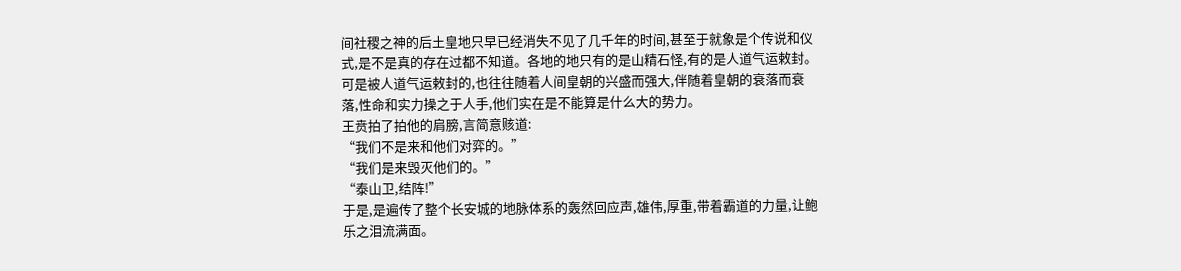间社稷之神的后土皇地只早已经消失不见了几千年的时间,甚至于就象是个传说和仪式,是不是真的存在过都不知道。各地的地只有的是山精石怪,有的是人道气运敕封。
可是被人道气运敕封的,也往往随着人间皇朝的兴盛而强大,伴随着皇朝的衰落而衰落,性命和实力操之于人手,他们实在是不能算是什么大的势力。
王贲拍了拍他的肩膀,言简意赅道:
“我们不是来和他们对弈的。”
“我们是来毁灭他们的。”
“泰山卫,结阵!”
于是,是遍传了整个长安城的地脉体系的轰然回应声,雄伟,厚重,带着霸道的力量,让鲍乐之泪流满面。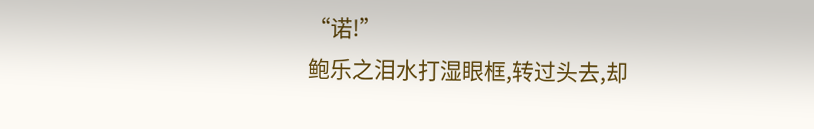“诺!”
鲍乐之泪水打湿眼框,转过头去,却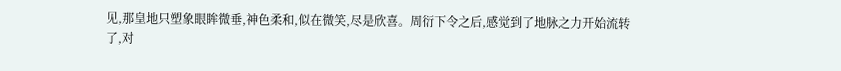见,那皇地只塑象眼眸微垂,神色柔和,似在微笑,尽是欣喜。周衍下令之后,感觉到了地脉之力开始流转了,对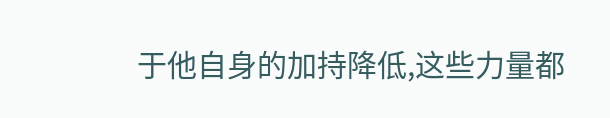于他自身的加持降低,这些力量都